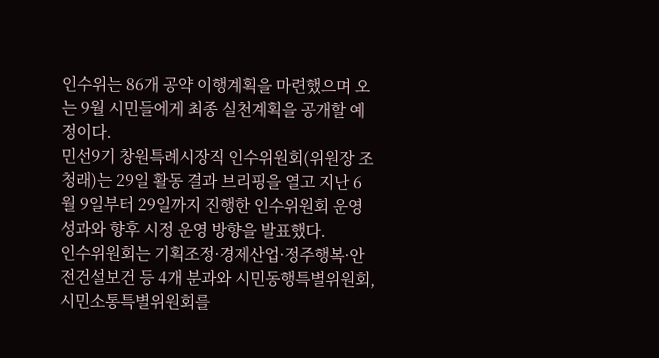인수위는 86개 공약 이행계획을 마련했으며 오는 9월 시민들에게 최종 실천계획을 공개할 예정이다.
민선9기 창원특례시장직 인수위원회(위원장 조청래)는 29일 활동 결과 브리핑을 열고 지난 6월 9일부터 29일까지 진행한 인수위원회 운영 성과와 향후 시정 운영 방향을 발표했다.
인수위원회는 기획조정·경제산업·정주행복·안전건설보건 등 4개 분과와 시민동행특별위원회, 시민소통특별위원회를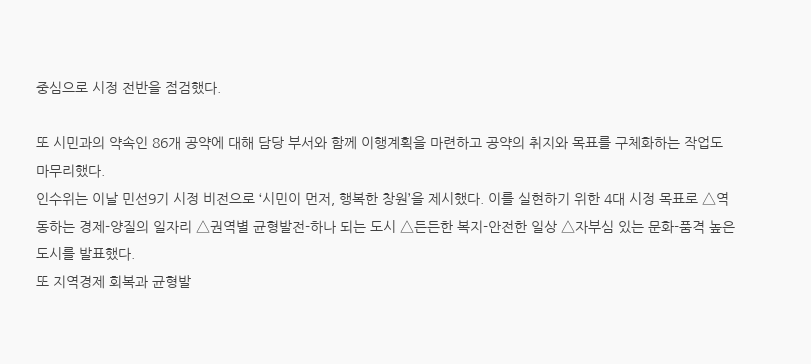중심으로 시정 전반을 점검했다.

또 시민과의 약속인 86개 공약에 대해 담당 부서와 함께 이행계획을 마련하고 공약의 취지와 목표를 구체화하는 작업도 마무리했다.
인수위는 이날 민선9기 시정 비전으로 ‘시민이 먼저, 행복한 창원’을 제시했다. 이를 실현하기 위한 4대 시정 목표로 △역동하는 경제-양질의 일자리 △권역별 균형발전-하나 되는 도시 △든든한 복지-안전한 일상 △자부심 있는 문화-품격 높은 도시를 발표했다.
또 지역경제 회복과 균형발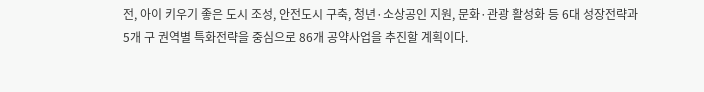전, 아이 키우기 좋은 도시 조성, 안전도시 구축, 청년·소상공인 지원, 문화·관광 활성화 등 6대 성장전략과 5개 구 권역별 특화전략을 중심으로 86개 공약사업을 추진할 계획이다.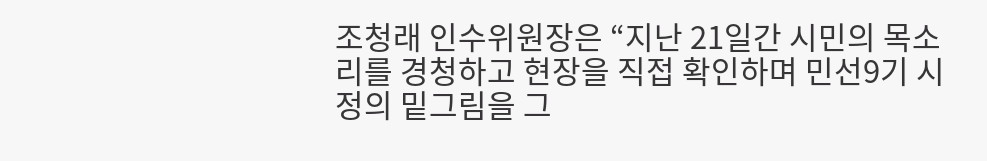조청래 인수위원장은 “지난 21일간 시민의 목소리를 경청하고 현장을 직접 확인하며 민선9기 시정의 밑그림을 그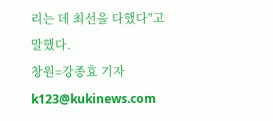리는 데 최선을 다했다"고 말했다.
창원=강종효 기자 k123@kukinews.com